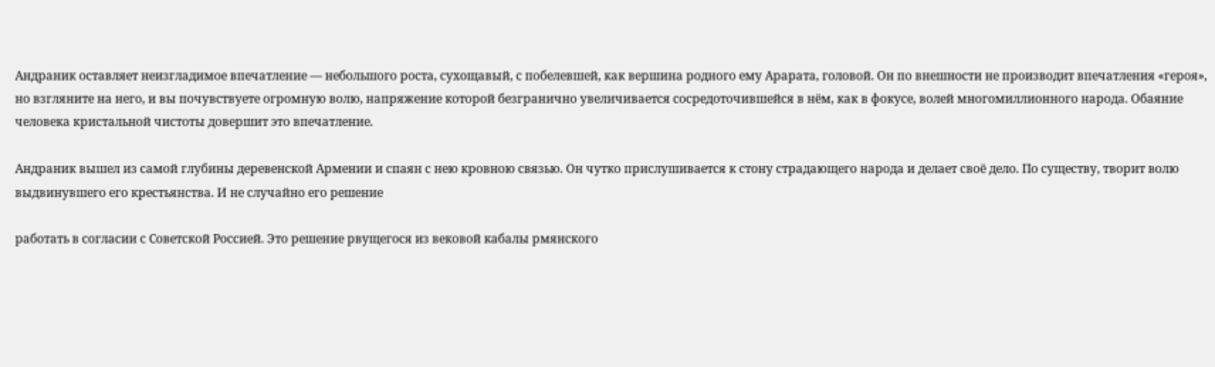Андраник оставляет неизгладимое впечатление — небольшого роста, сухощавый, с побелевшей, как вершина родного ему Арарата, головой. Он по внешности не производит впечатления «героя», но взгляните на него, и вы почувствуете огромную волю, напряжение которой безгранично увеличивается сосредоточившейся в нём, как в фокусе, волей многомиллионного народа. Обаяние человека кристальной чистоты довершит это впечатление.

Андраник вышел из самой глубины деревенской Армении и спаян с нею кровною связью. Он чутко прислушивается к стону страдающего народа и делает своё дело. По существу, творит волю выдвинувшего его крестьянства. И не случайно его решение

работать в согласии с Советской Россией. Это решение рвущегося из вековой кабалы рмянского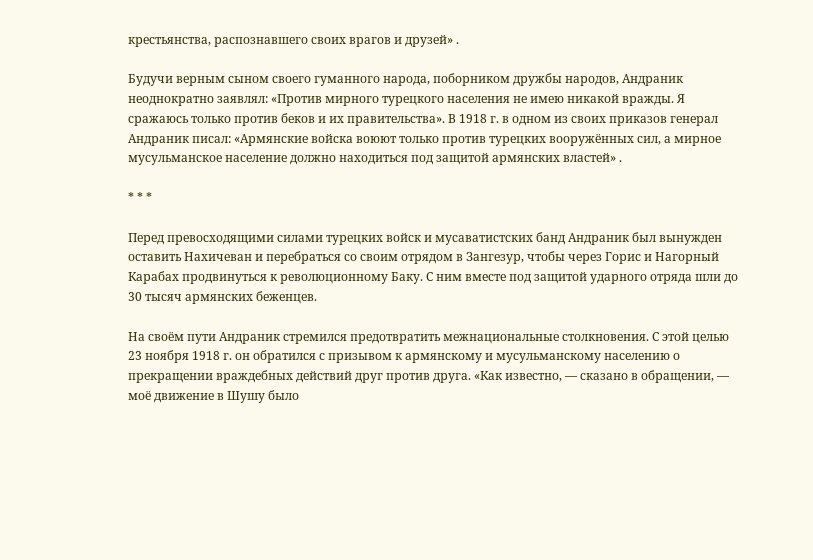крестьянства, распознавшего своих врагов и друзей» .

Будучи верным сыном своего гуманного народа, поборником дружбы народов, Андраник неоднократно заявлял: «Против мирного турецкого населения не имею никакой вражды. Я сражаюсь только против беков и их правительства». В 1918 г. в одном из своих приказов генерал Андраник писал: «Армянские войска воюют только против турецких вооружённых сил, а мирное мусульманское население должно находиться под защитой армянских властей» .

* * *

Перед превосходящими силами турецких войск и мусаватистских банд Андраник был вынужден оставить Нахичеван и перебраться со своим отрядом в Зангезур, чтобы через Горис и Нагорный Карабах продвинуться к революционному Баку. С ним вместе под защитой ударного отряда шли до 30 тысяч армянских беженцев.

На своём пути Андраник стремился предотвратить межнациональные столкновения. С этой целью 23 ноября 1918 г. он обратился с призывом к армянскому и мусульманскому населению о прекращении враждебных действий друг против друга. «Как известно, — сказано в обращении, — моё движение в Шушу было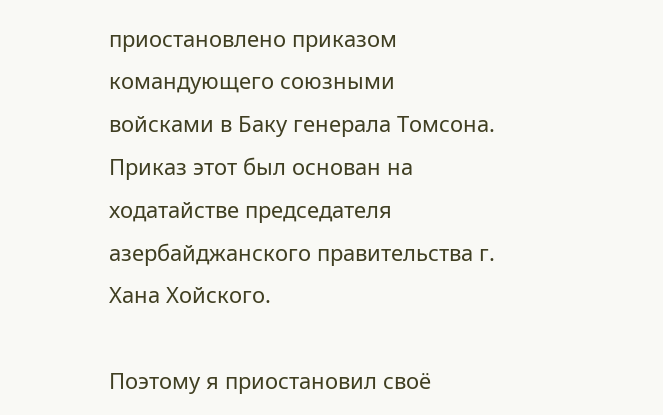приостановлено приказом командующего союзными войсками в Баку генерала Томсона. Приказ этот был основан на ходатайстве председателя азербайджанского правительства г. Хана Хойского.

Поэтому я приостановил своё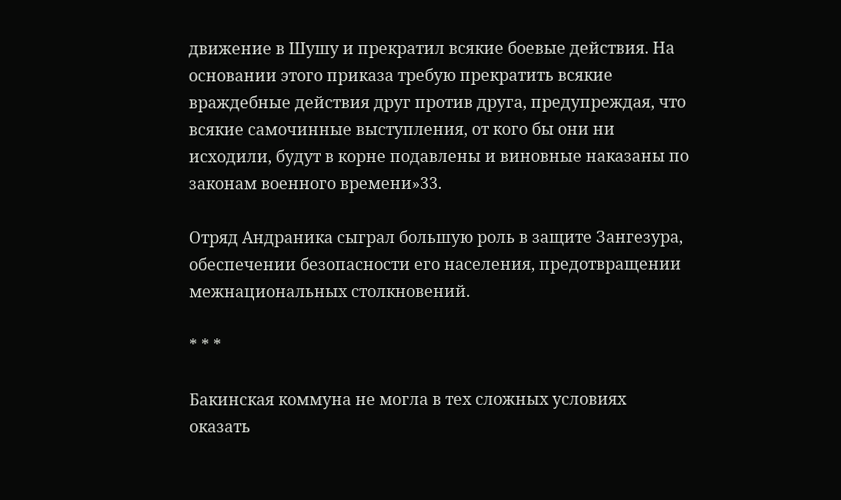движение в Шушу и прекратил всякие боевые действия. На основании этого приказа требую прекратить всякие враждебные действия друг против друга, предупреждая, что всякие самочинные выступления, от кого бы они ни исходили, будут в корне подавлены и виновные наказаны по законам военного времени»33.

Отряд Андраника сыграл большую роль в защите Зангезура, обеспечении безопасности его населения, предотвращении межнациональных столкновений.

* * *

Бакинская коммуна не могла в тех сложных условиях оказать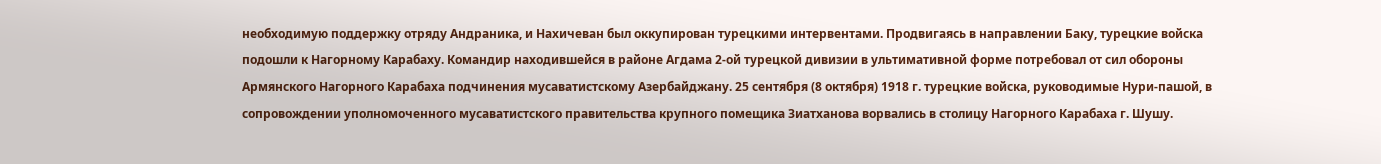необходимую поддержку отряду Андраника, и Нахичеван был оккупирован турецкими интервентами. Продвигаясь в направлении Баку, турецкие войска подошли к Нагорному Карабаху. Командир находившейся в районе Агдама 2-ой турецкой дивизии в ультимативной форме потребовал от сил обороны Армянского Нагорного Карабаха подчинения мусаватистскому Азербайджану. 25 сентября (8 октября) 1918 г. турецкие войска, руководимые Нури-пашой, в сопровождении уполномоченного мусаватистского правительства крупного помещика Зиатханова ворвались в столицу Нагорного Карабаха г. Шушу.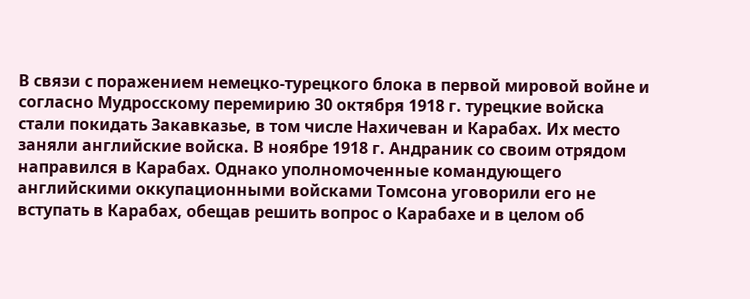В связи с поражением немецко-турецкого блока в первой мировой войне и согласно Мудросскому перемирию 30 октября 1918 г. турецкие войска стали покидать Закавказье, в том числе Нахичеван и Карабах. Их место заняли английские войска. В ноябре 1918 г. Андраник со своим отрядом направился в Карабах. Однако уполномоченные командующего английскими оккупационными войсками Томсона уговорили его не вступать в Карабах, обещав решить вопрос о Карабахе и в целом об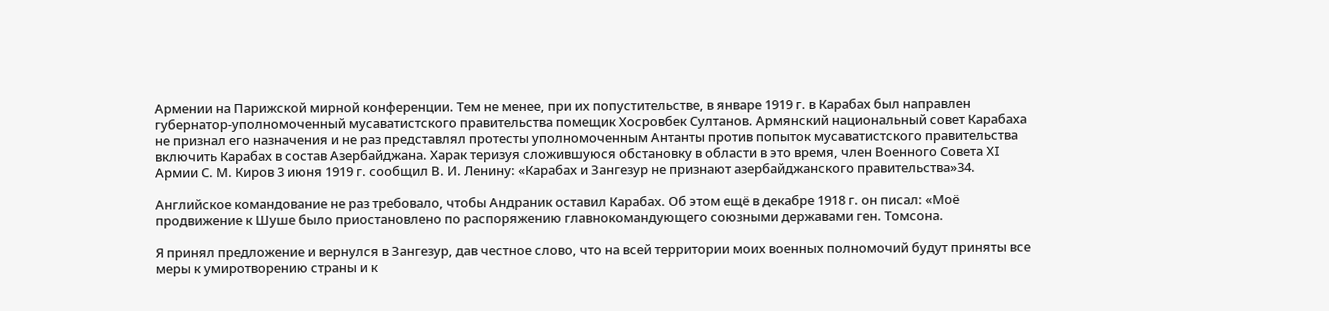Армении на Парижской мирной конференции. Тем не менее, при их попустительстве, в январе 1919 г. в Карабах был направлен губернатор-уполномоченный мусаватистского правительства помещик Хосровбек Султанов. Армянский национальный совет Карабаха не признал его назначения и не раз представлял протесты уполномоченным Антанты против попыток мусаватистского правительства включить Карабах в состав Азербайджана. Харак теризуя сложившуюся обстановку в области в это время, член Военного Совета XI Армии С. М. Киров 3 июня 1919 г. сообщил В. И. Ленину: «Карабах и Зангезур не признают азербайджанского правительства»34.

Английское командование не раз требовало, чтобы Андраник оставил Карабах. Об этом ещё в декабре 1918 г. он писал: «Моё продвижение к Шуше было приостановлено по распоряжению главнокомандующего союзными державами ген. Томсона.

Я принял предложение и вернулся в Зангезур, дав честное слово, что на всей территории моих военных полномочий будут приняты все меры к умиротворению страны и к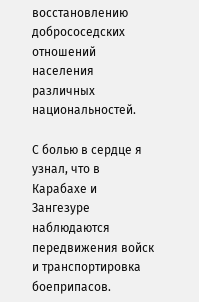восстановлению добрососедских отношений населения различных национальностей.

С болью в сердце я узнал, что в Карабахе и Зангезуре наблюдаются передвижения войск и транспортировка боеприпасов.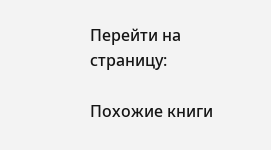Перейти на страницу:

Похожие книги